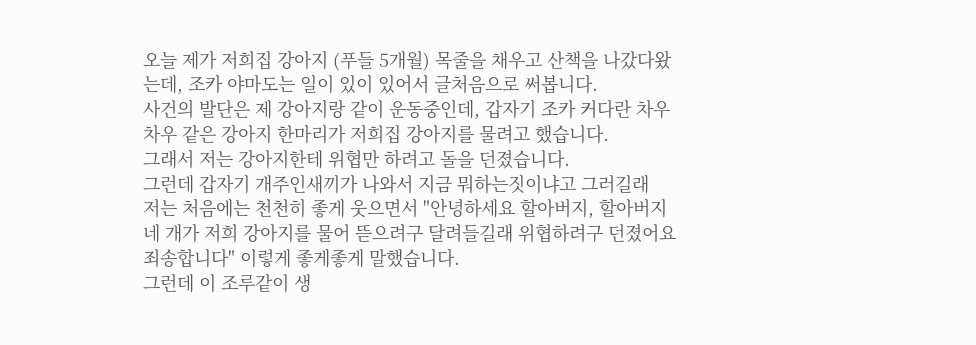오늘 제가 저희집 강아지 (푸들 5개월) 목줄을 채우고 산책을 나갔다왔는데, 조카 야마도는 일이 있이 있어서 글처음으로 써봅니다.
사건의 발단은 제 강아지랑 같이 운동중인데, 갑자기 조카 커다란 차우차우 같은 강아지 한마리가 저희집 강아지를 물려고 했습니다.
그래서 저는 강아지한테 위협만 하려고 돌을 던졌습니다.
그런데 갑자기 개주인새끼가 나와서 지금 뭐하는짓이냐고 그러길래
저는 처음에는 천천히 좋게 웃으면서 "안녕하세요 할아버지, 할아버지네 개가 저희 강아지를 물어 뜯으려구 달려들길래 위협하려구 던졌어요 죄송합니다" 이렇게 좋게좋게 말했습니다.
그런데 이 조루같이 생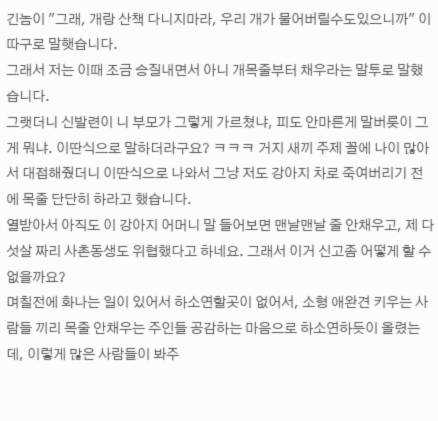긴놈이 "그래, 개랑 산책 다니지마라, 우리 개가 물어버릴수도있으니까" 이따구로 말햇습니다.
그래서 저는 이때 조금 승질내면서 아니 개목줄부터 채우라는 말투로 말했습니다.
그랫더니 신발련이 니 부모가 그렇게 가르쳤냐, 피도 안마른게 말버릇이 그게 뭐냐. 이딴식으로 말하더라구요? ㅋㅋㅋ 거지 새끼 주제 꼴에 나이 많아서 대접해줬더니 이딴식으로 나와서 그냥 저도 강아지 차로 죽여버리기 전에 목줄 단단히 하라고 했습니다.
열받아서 아직도 이 강아지 어머니 말 들어보면 맨날맨날 줄 안채우고, 제 다섯살 짜리 사촌동생도 위협했다고 하네요. 그래서 이거 신고좀 어떻게 할 수 없을까요?
며칠전에 화나는 일이 있어서 하소연할곳이 없어서, 소형 애완견 키우는 사람들 끼리 목줄 안채우는 주인들 공감하는 마음으로 하소연하듯이 올렸는데, 이렇게 많은 사람들이 봐주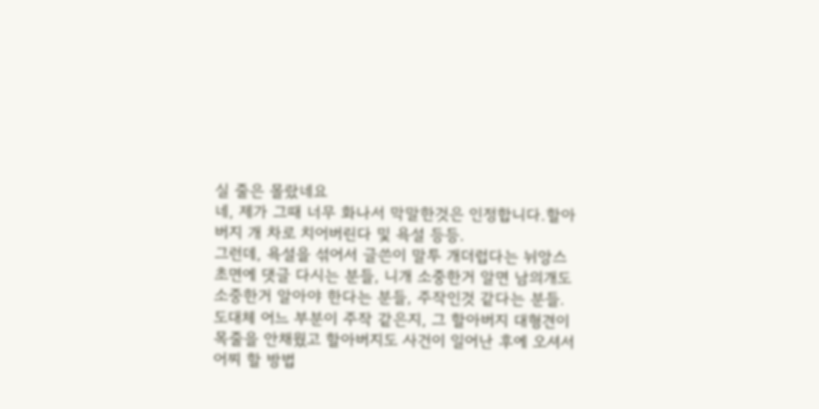실 줄은 몰랐네요
네, 제가 그때 너무 화나서 막말한것은 인정합니다.할아버지 개 차로 치어버린다 및 욕설 등등.
그런데, 욕설을 섞어서 글쓴이 말투 개더럽다는 뉘앙스 초면에 댓글 다시는 분들, 니개 소중한거 알면 남의개도 소중한거 알아야 한다는 분들, 주작인것 같다는 분들.
도대체 어느 부분이 주작 같은지, 그 할아버지 대형견이 목줄을 안채웠고 할아버지도 사건이 일어난 후에 오셔서 어찌 할 방법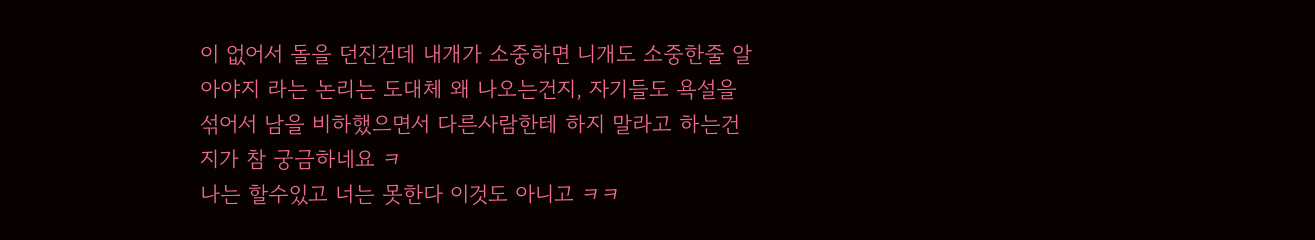이 없어서 돌을 던진건데 내개가 소중하면 니개도 소중한줄 알아야지 라는 논리는 도대체 왜 나오는건지, 자기들도 욕설을 섞어서 남을 비하했으면서 다른사람한테 하지 말라고 하는건지가 참 궁금하네요 ㅋ
나는 할수있고 너는 못한다 이것도 아니고 ㅋㅋ